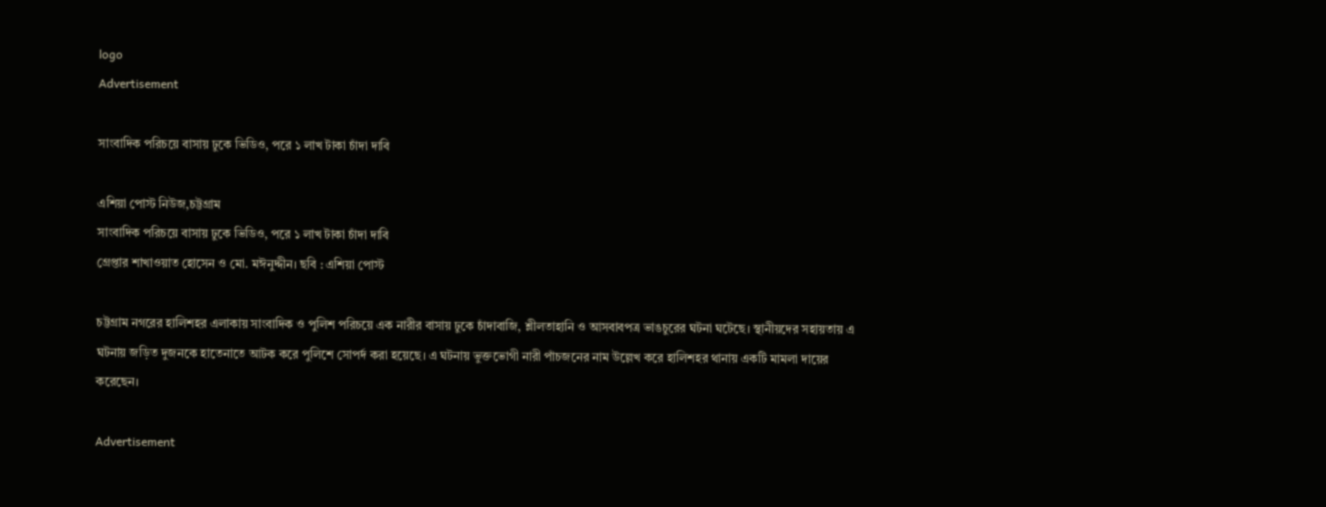logo
Advertisement

সাংবাদিক পরিচয়ে বাসায় ঢুকে ভিডিও, পরে ১ লাখ টাকা চাঁদা দাবি

এশিয়া পোস্ট নিউজ,চট্টগ্রাম
সাংবাদিক পরিচয়ে বাসায় ঢুকে ভিডিও, পরে ১ লাখ টাকা চাঁদা দাবি
গ্রেপ্তার শাখাওয়াত হোসেন ও মো. মঈনুদ্দীন। ছবি : এশিয়া পোস্ট

চট্টগ্রাম নগরের হালিশহর এলাকায় সাংবাদিক ও পুলিশ পরিচয়ে এক নারীর বাসায় ঢুকে চাঁদাবাজি, শ্লীলতাহানি ও আসবাবপত্র ভাঙচুরের ঘটনা ঘটেছে। স্থানীয়দের সহায়তায় এ ঘটনায় জড়িত দুজনকে হাতেনাতে আটক করে পুলিশে সোপর্দ করা হয়েছে। এ ঘটনায় ভুক্তভোগী নারী পাঁচজনের নাম উল্লেখ করে হালিশহর থানায় একটি মামলা দায়ের করেছেন।

Advertisement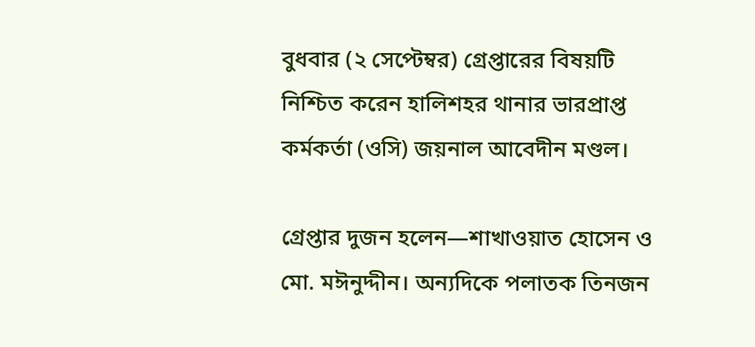বুধবার (২ সেপ্টেম্বর) গ্রেপ্তারের বিষয়টি নিশ্চিত করেন হালিশহর থানার ভারপ্রাপ্ত কর্মকর্তা (ওসি) জয়নাল আবেদীন মণ্ডল।

গ্রেপ্তার দুজন হলেন—শাখাওয়াত হোসেন ও মো. মঈনুদ্দীন। অন্যদিকে পলাতক তিনজন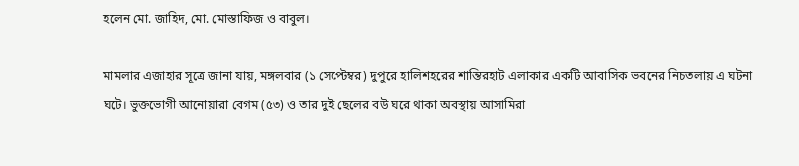হলেন মো. জাহিদ, মো. মোস্তাফিজ ও বাবুল।

মামলার এজাহার সূত্রে জানা যায়, মঙ্গলবার (১ সেপ্টেম্বর) দুপুরে হালিশহরের শান্তিরহাট এলাকার একটি আবাসিক ভবনের নিচতলায় এ ঘটনা ঘটে। ভুক্তভোগী আনোয়ারা বেগম (৫৩) ও তার দুই ছেলের বউ ঘরে থাকা অবস্থায় আসামিরা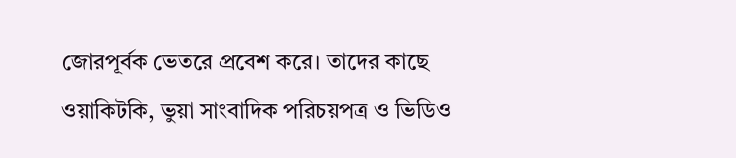জোরপূর্বক ভেতরে প্রবেশ করে। তাদের কাছে ওয়াকিটকি, ভুয়া সাংবাদিক পরিচয়পত্র ও ভিডিও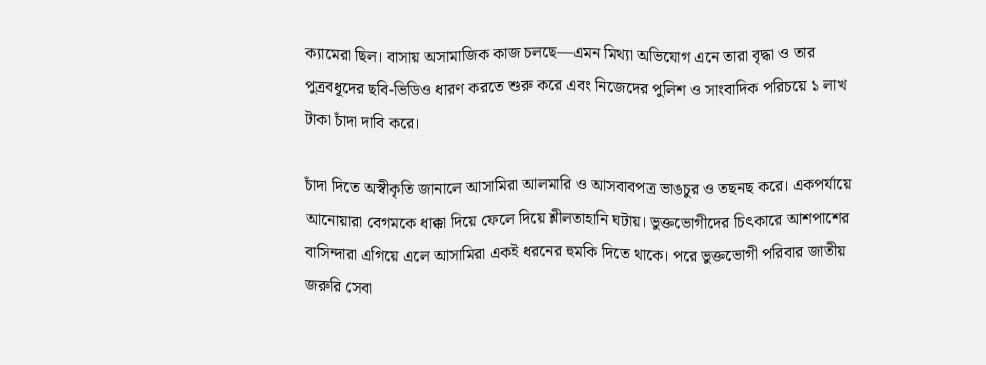ক্যামেরা ছিল। বাসায় অসামাজিক কাজ চলছে—এমন মিথ্যা অভিযোগ এনে তারা বৃদ্ধা ও তার পুত্রবধূদের ছবি-ভিডিও ধারণ করতে শুরু করে এবং নিজেদের পুলিশ ও সাংবাদিক পরিচয়ে ১ লাখ টাকা চাঁদা দাবি করে।

চাঁদা দিতে অস্বীকৃতি জানালে আসামিরা আলমারি ও আসবাবপত্র ভাঙচুর ও তছনছ করে। একপর্যায়ে আনোয়ারা বেগমকে ধাক্কা দিয়ে ফেলে দিয়ে শ্লীলতাহানি ঘটায়। ভুক্তভোগীদের চিৎকারে আশপাশের বাসিন্দারা এগিয়ে এলে আসামিরা একই ধরনের হুমকি দিতে থাকে। পরে ভুক্তভোগী পরিবার জাতীয় জরুরি সেবা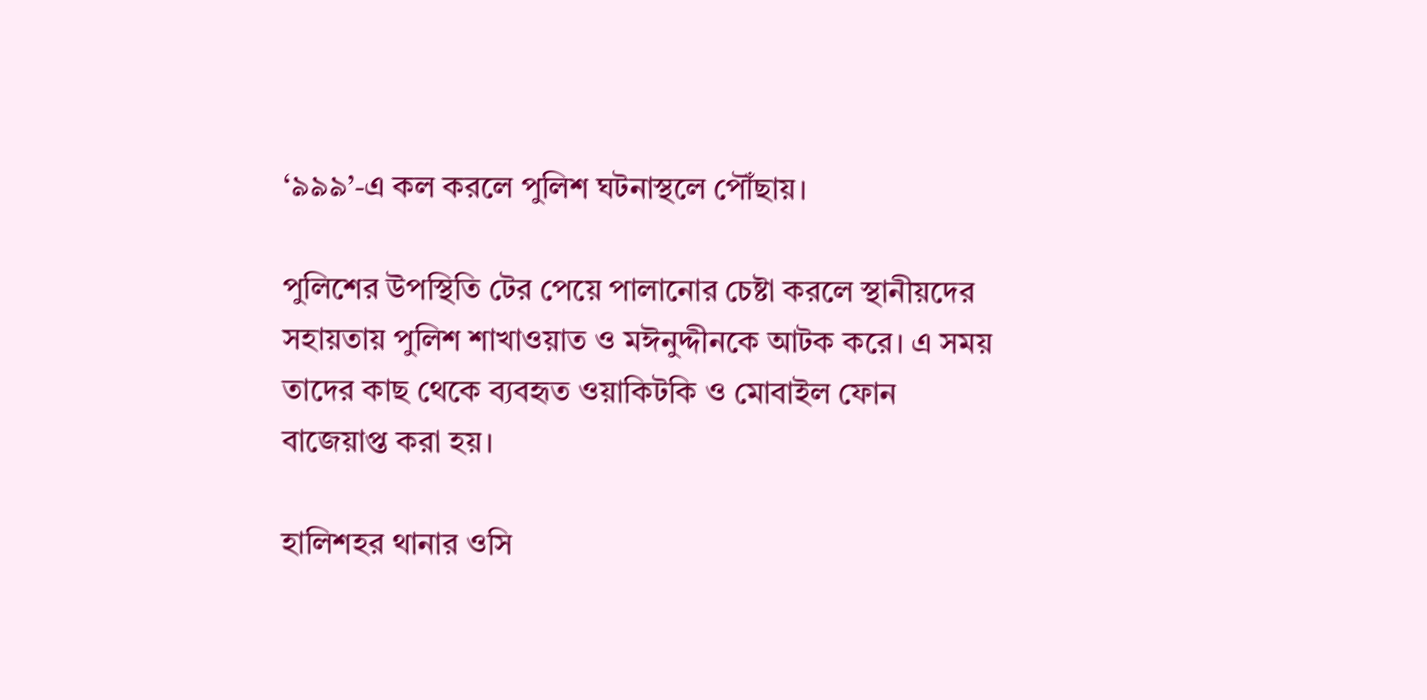‘৯৯৯’-এ কল করলে পুলিশ ঘটনাস্থলে পৌঁছায়।

পুলিশের উপস্থিতি টের পেয়ে পালানোর চেষ্টা করলে স্থানীয়দের সহায়তায় পুলিশ শাখাওয়াত ও মঈনুদ্দীনকে আটক করে। এ সময় তাদের কাছ থেকে ব্যবহৃত ওয়াকিটকি ও মোবাইল ফোন বাজেয়াপ্ত করা হয়।

হালিশহর থানার ওসি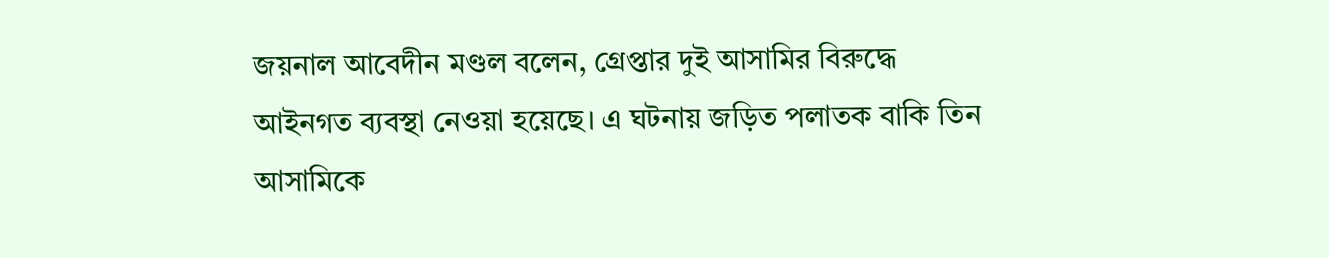জয়নাল আবেদীন মণ্ডল বলেন, গ্রেপ্তার দুই আসামির বিরুদ্ধে আইনগত ব্যবস্থা নেওয়া হয়েছে। এ ঘটনায় জড়িত পলাতক বাকি তিন আসামিকে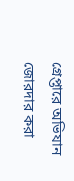গ্রেপ্তারে অভিযান জোরদার করা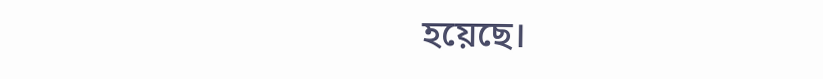হয়েছে।